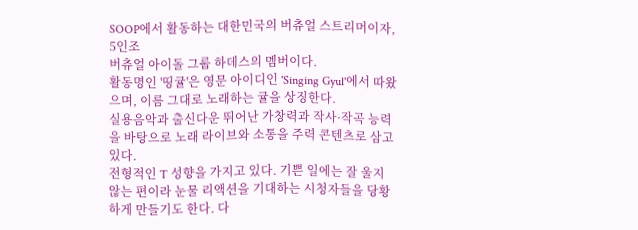SOOP에서 활동하는 대한민국의 버츄얼 스트리머이자, 5인조
버츄얼 아이돌 그룹 하데스의 멤버이다.
활동명인 '띵귤'은 영문 아이디인 'Singing Gyul'에서 따왔으며, 이름 그대로 노래하는 귤을 상징한다.
실용음악과 출신다운 뛰어난 가창력과 작사·작곡 능력을 바탕으로 노래 라이브와 소통을 주력 콘텐츠로 삼고 있다.
전형적인 T 성향을 가지고 있다. 기쁜 일에는 잘 울지 않는 편이라 눈물 리액션을 기대하는 시청자들을 당황하게 만들기도 한다. 다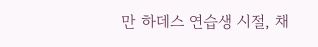만 하데스 연습생 시절, 채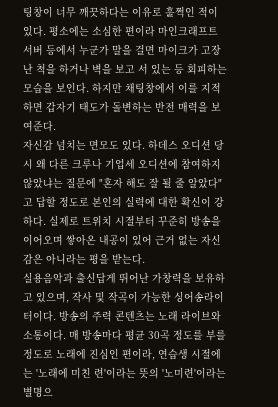팅창이 너무 깨끗하다는 이유로 훌쩍인 적이 있다. 평소에는 소심한 편이라 마인크래프트 서버 등에서 누군가 말을 걸면 마이크가 고장 난 척을 하거나 벽을 보고 서 있는 등 회피하는 모습을 보인다. 하지만 채팅창에서 이를 지적하면 갑자기 태도가 돌변하는 반전 매력을 보여준다.
자신감 넘치는 면모도 있다. 하데스 오디션 당시 왜 다른 크루나 기업세 오디션에 참여하지 않았냐는 질문에 "혼자 해도 잘 될 줄 알았다"고 답할 정도로 본인의 실력에 대한 확신이 강하다. 실제로 트위치 시절부터 꾸준히 방송을 이어오며 쌓아온 내공이 있어 근거 없는 자신감은 아니라는 평을 받는다.
실용음악과 출신답게 뛰어난 가창력을 보유하고 있으며, 작사 및 작곡이 가능한 싱어송라이터이다. 방송의 주력 콘텐츠는 노래 라이브와 소통이다. 매 방송마다 평균 30곡 정도를 부를 정도로 노래에 진심인 편이라, 연습생 시절에는 '노래에 미친 련'이라는 뜻의 '노미련'이라는 별명으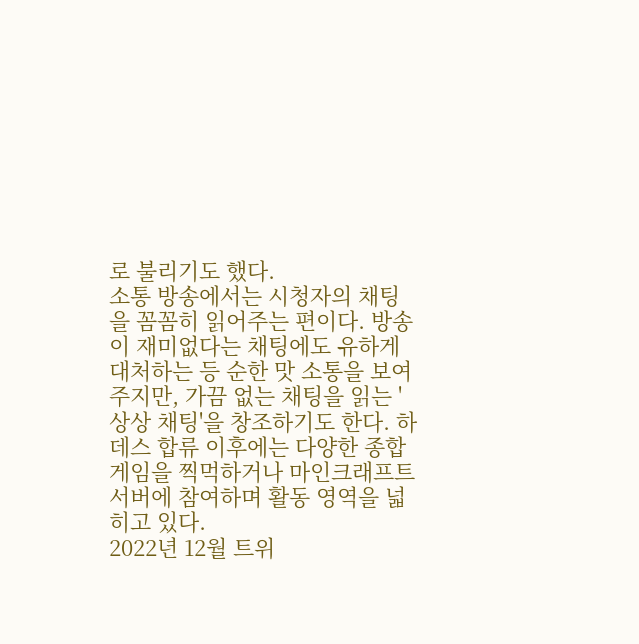로 불리기도 했다.
소통 방송에서는 시청자의 채팅을 꼼꼼히 읽어주는 편이다. 방송이 재미없다는 채팅에도 유하게 대처하는 등 순한 맛 소통을 보여주지만, 가끔 없는 채팅을 읽는 '상상 채팅'을 창조하기도 한다. 하데스 합류 이후에는 다양한 종합 게임을 찍먹하거나 마인크래프트 서버에 참여하며 활동 영역을 넓히고 있다.
2022년 12월 트위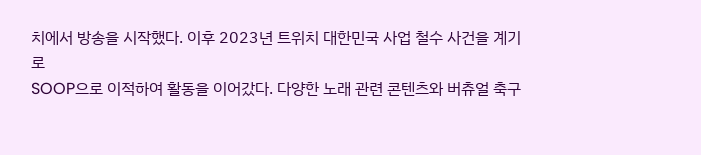치에서 방송을 시작했다. 이후 2023년 트위치 대한민국 사업 철수 사건을 계기로
SOOP으로 이적하여 활동을 이어갔다. 다양한 노래 관련 콘텐츠와 버츄얼 축구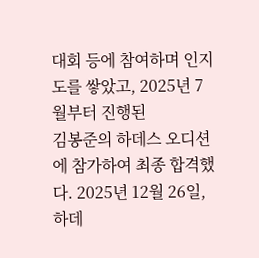대회 등에 참여하며 인지도를 쌓았고, 2025년 7월부터 진행된
김봉준의 하데스 오디션에 참가하여 최종 합격했다. 2025년 12월 26일, 하데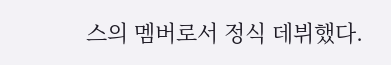스의 멤버로서 정식 데뷔했다.